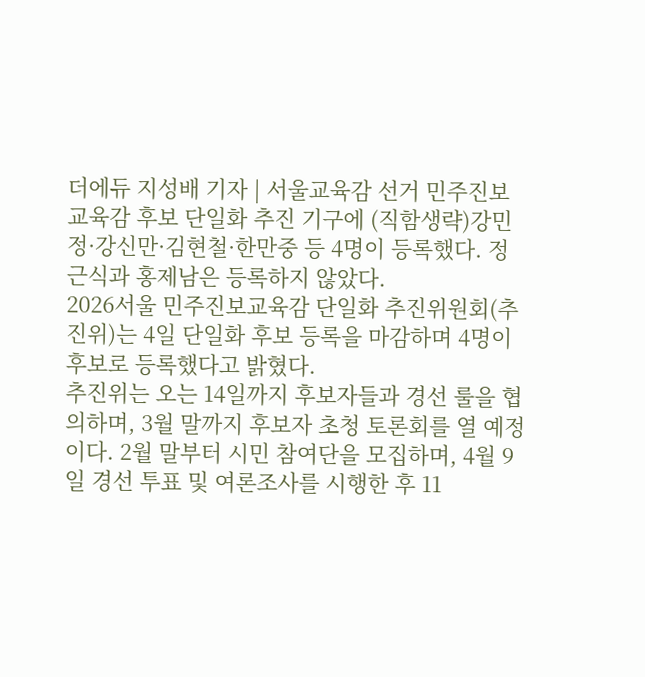더에듀 지성배 기자 | 서울교육감 선거 민주진보교육감 후보 단일화 추진 기구에 (직함생략)강민정·강신만·김현철·한만중 등 4명이 등록했다. 정근식과 홍제남은 등록하지 않았다.
2026서울 민주진보교육감 단일화 추진위원회(추진위)는 4일 단일화 후보 등록을 마감하며 4명이 후보로 등록했다고 밝혔다.
추진위는 오는 14일까지 후보자들과 경선 룰을 협의하며, 3월 말까지 후보자 초청 토론회를 열 예정이다. 2월 말부터 시민 참여단을 모집하며, 4월 9일 경선 투표 및 여론조사를 시행한 후 11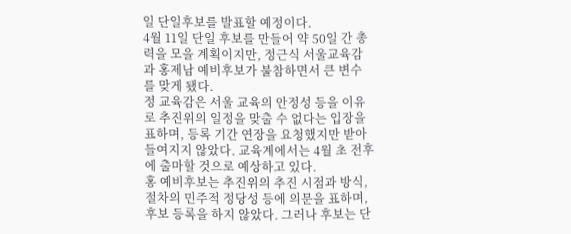일 단일후보를 발표할 예정이다.
4월 11일 단일 후보를 만들어 약 50일 간 총력을 모을 계획이지만, 정근식 서울교육감과 홍제남 예비후보가 불참하면서 큰 변수를 맞게 됐다.
정 교육감은 서울 교육의 안정성 등을 이유로 추진위의 일정을 맞출 수 없다는 입장을 표하며, 등록 기간 연장을 요청했지만 받아들여지지 않았다. 교육계에서는 4월 초 전후에 출마할 것으로 예상하고 있다.
홍 예비후보는 추진위의 추진 시점과 방식, 절차의 민주적 정당성 등에 의문을 표하며, 후보 등록을 하지 않았다. 그러나 후보는 단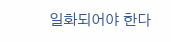일화되어야 한다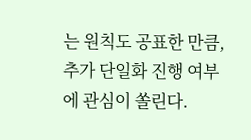는 원칙도 공표한 만큼, 추가 단일화 진행 여부에 관심이 쏠린다.